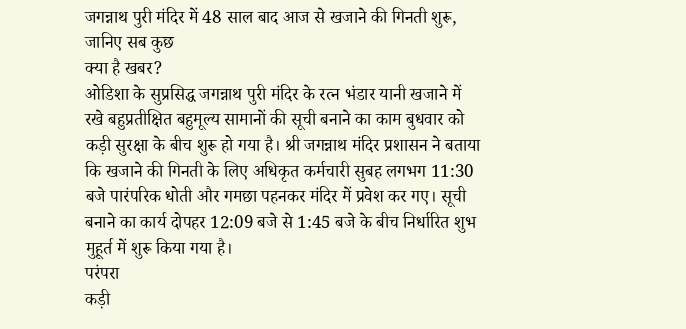जगन्नाथ पुरी मंदिर में 48 साल बाद आज से खजाने की गिनती शुरू, जानिए सब कुछ
क्या है खबर?
ओडिशा के सुप्रसिद्ध जगन्नाथ पुरी मंदिर के रत्न भंडार यानी खजाने में रखे बहुप्रतीक्षित बहुमूल्य सामानों की सूची बनाने का काम बुधवार को कड़ी सुरक्षा के बीच शुरू हो गया है। श्री जगन्नाथ मंदिर प्रशासन ने बताया कि खजाने की गिनती के लिए अधिकृत कर्मचारी सुबह लगभग 11:30 बजे पारंपरिक धोती और गमछा पहनकर मंदिर में प्रवेश कर गए। सूची बनाने का कार्य दोपहर 12:09 बजे से 1:45 बजे के बीच निर्धारित शुभ मुहूर्त में शुरू किया गया है।
परंपरा
कड़ी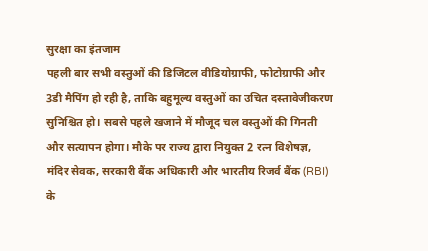सुरक्षा का इंतजाम
पहली बार सभी वस्तुओं की डिजिटल वीडियोग्राफी, फोटोग्राफी और 3डी मैपिंग हो रही है, ताकि बहुमूल्य वस्तुओं का उचित दस्तावेजीकरण सुनिश्चित हो। सबसे पहले खजाने में मौजूद चल वस्तुओं की गिनती और सत्यापन होगा। मौके पर राज्य द्वारा नियुक्त 2 रत्न विशेषज्ञ, मंदिर सेवक, सरकारी बैंक अधिकारी और भारतीय रिजर्व बैंक (RBI) के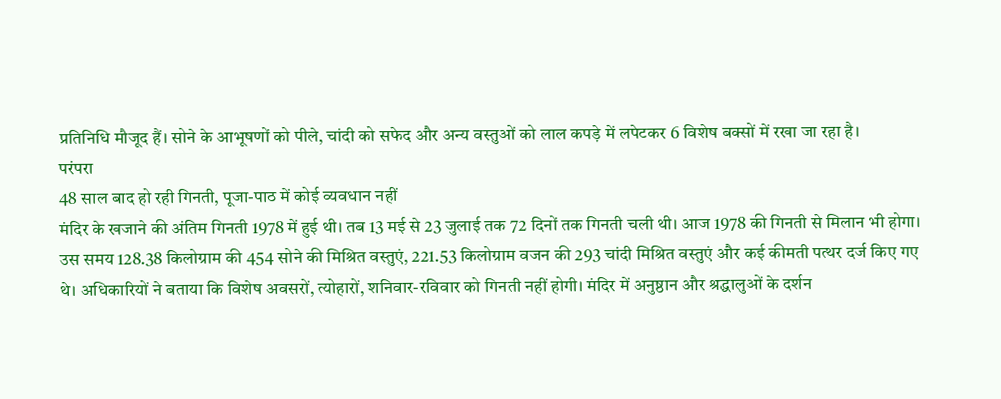प्रतिनिधि मौजूद हैं। सोने के आभूषणों को पीले, चांदी को सफेद और अन्य वस्तुओं को लाल कपड़े में लपेटकर 6 विशेष बक्सों में रखा जा रहा है।
परंपरा
48 साल बाद हो रही गिनती, पूजा-पाठ में कोई व्यवधान नहीं
मंदिर के खजाने की अंतिम गिनती 1978 में हुई थी। तब 13 मई से 23 जुलाई तक 72 दिनों तक गिनती चली थी। आज 1978 की गिनती से मिलान भी होगा। उस समय 128.38 किलोग्राम की 454 सोने की मिश्रित वस्तुएं, 221.53 किलोग्राम वजन की 293 चांदी मिश्रित वस्तुएं और कई कीमती पत्थर दर्ज किए गए थे। अधिकारियों ने बताया कि विशेष अवसरों, त्योहारों, शनिवार-रविवार को गिनती नहीं होगी। मंदिर में अनुष्ठान और श्रद्धालुओं के दर्शन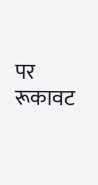पर रूकावट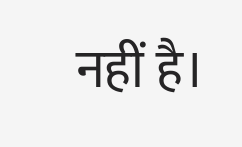नहीं है।